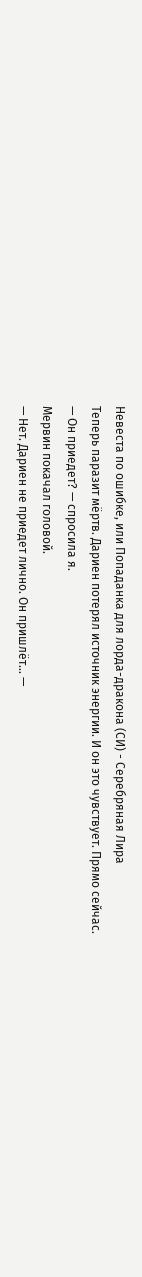Невеста по ошибке, или Попаданка для лорда-дракона (СИ) - Серебряная Лира
Теперь паразит мёртв. Дариен потерял источник энергии. И он это чувствует. Прямо сейчас.
— Он приедет? — спросила я.
Мервин покачал головой.
— Нет. Дариен не приедет лично. Он пришлёт... —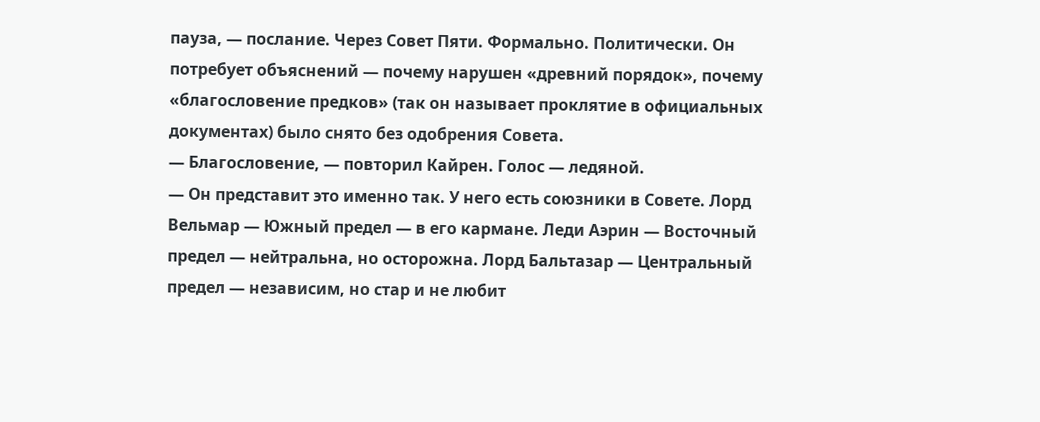пауза, — послание. Через Совет Пяти. Формально. Политически. Он потребует объяснений — почему нарушен «древний порядок», почему «благословение предков» (так он называет проклятие в официальных документах) было снято без одобрения Совета.
— Благословение, — повторил Кайрен. Голос — ледяной.
— Он представит это именно так. У него есть союзники в Совете. Лорд Вельмар — Южный предел — в его кармане. Леди Аэрин — Восточный предел — нейтральна, но осторожна. Лорд Бальтазар — Центральный предел — независим, но стар и не любит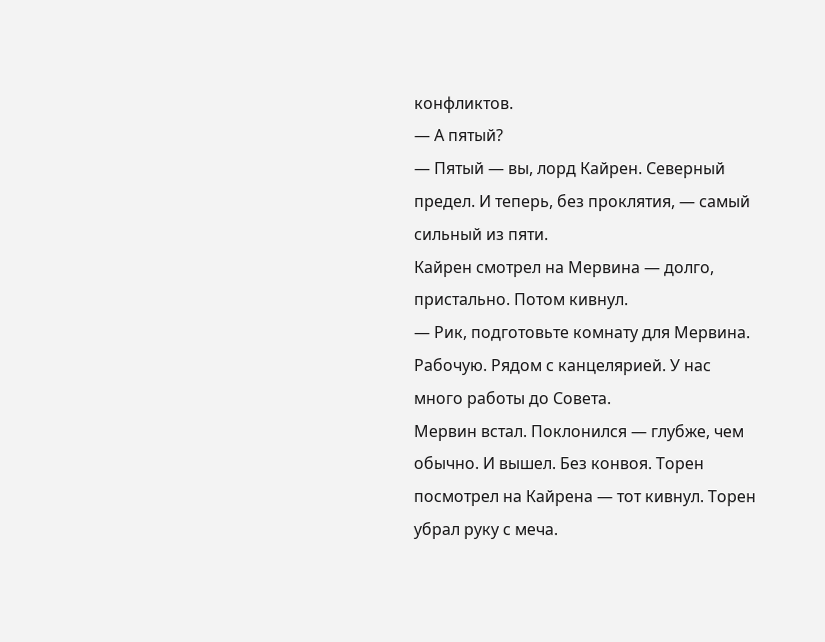конфликтов.
— А пятый?
— Пятый — вы, лорд Кайрен. Северный предел. И теперь, без проклятия, — самый сильный из пяти.
Кайрен смотрел на Мервина — долго, пристально. Потом кивнул.
— Рик, подготовьте комнату для Мервина. Рабочую. Рядом с канцелярией. У нас много работы до Совета.
Мервин встал. Поклонился — глубже, чем обычно. И вышел. Без конвоя. Торен посмотрел на Кайрена — тот кивнул. Торен убрал руку с меча.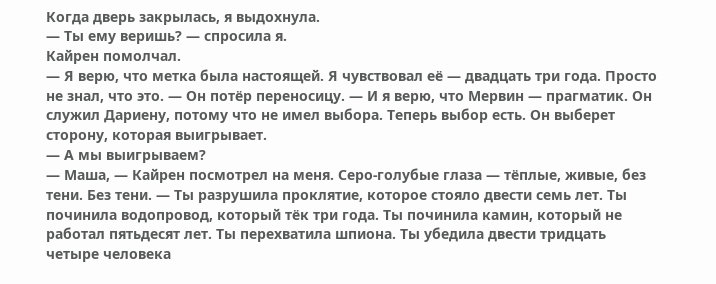Когда дверь закрылась, я выдохнула.
— Ты ему веришь? — спросила я.
Кайрен помолчал.
— Я верю, что метка была настоящей. Я чувствовал её — двадцать три года. Просто не знал, что это. — Он потёр переносицу. — И я верю, что Мервин — прагматик. Он служил Дариену, потому что не имел выбора. Теперь выбор есть. Он выберет сторону, которая выигрывает.
— А мы выигрываем?
— Маша, — Кайрен посмотрел на меня. Серо-голубые глаза — тёплые, живые, без тени. Без тени. — Ты разрушила проклятие, которое стояло двести семь лет. Ты починила водопровод, который тёк три года. Ты починила камин, который не работал пятьдесят лет. Ты перехватила шпиона. Ты убедила двести тридцать четыре человека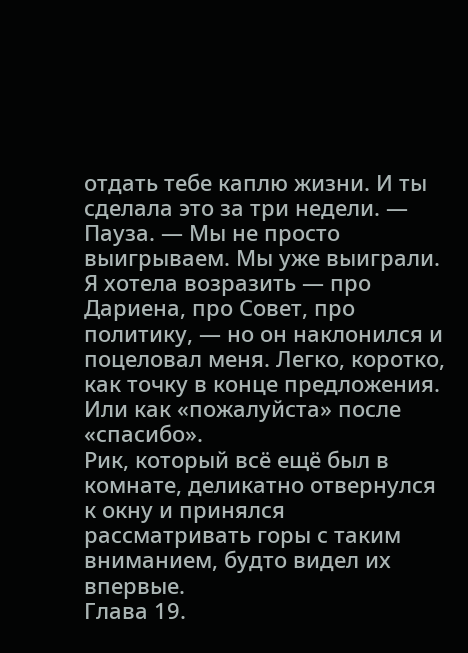отдать тебе каплю жизни. И ты сделала это за три недели. — Пауза. — Мы не просто выигрываем. Мы уже выиграли.
Я хотела возразить — про Дариена, про Совет, про политику, — но он наклонился и поцеловал меня. Легко, коротко, как точку в конце предложения. Или как «пожалуйста» после «спасибо».
Рик, который всё ещё был в комнате, деликатно отвернулся к окну и принялся рассматривать горы с таким вниманием, будто видел их впервые.
Глава 19.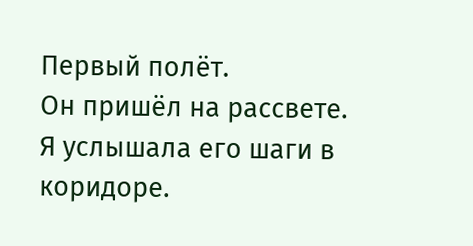Первый полёт.
Он пришёл на рассвете.
Я услышала его шаги в коридоре.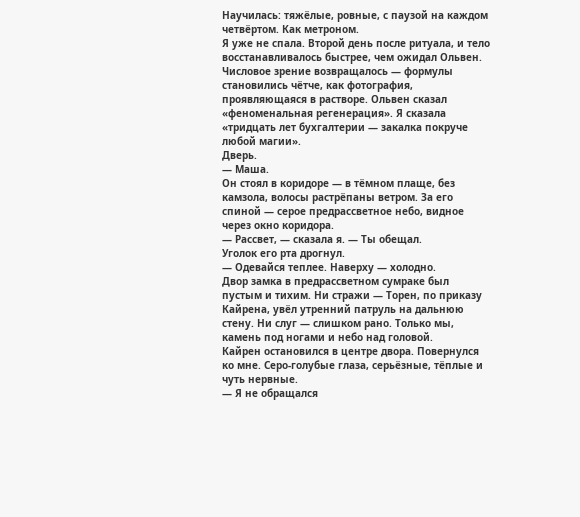Научилась: тяжёлые, ровные, с паузой на каждом четвёртом. Как метроном.
Я уже не спала. Второй день после ритуала, и тело восстанавливалось быстрее, чем ожидал Ольвен. Числовое зрение возвращалось — формулы становились чётче, как фотография, проявляющаяся в растворе. Ольвен сказал «феноменальная регенерация». Я сказала «тридцать лет бухгалтерии — закалка покруче любой магии».
Дверь.
— Маша.
Он стоял в коридоре — в тёмном плаще, без камзола, волосы растрёпаны ветром. За его спиной — серое предрассветное небо, видное через окно коридора.
— Рассвет, — сказала я. — Ты обещал.
Уголок его рта дрогнул.
— Одевайся теплее. Наверху — холодно.
Двор замка в предрассветном сумраке был пустым и тихим. Ни стражи — Торен, по приказу Кайрена, увёл утренний патруль на дальнюю стену. Ни слуг — слишком рано. Только мы, камень под ногами и небо над головой.
Кайрен остановился в центре двора. Повернулся ко мне. Серо-голубые глаза, серьёзные, тёплые и чуть нервные.
— Я не обращался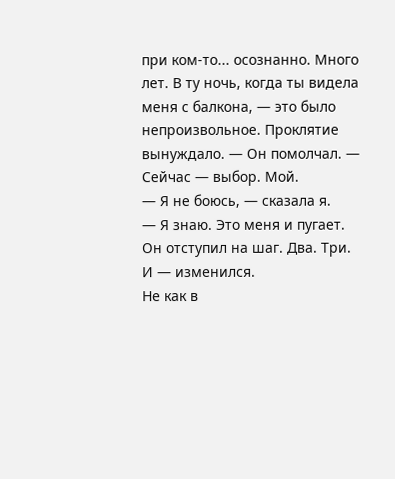при ком-то... осознанно. Много лет. В ту ночь, когда ты видела меня с балкона, — это было непроизвольное. Проклятие вынуждало. — Он помолчал. — Сейчас — выбор. Мой.
— Я не боюсь, — сказала я.
— Я знаю. Это меня и пугает.
Он отступил на шаг. Два. Три.
И — изменился.
Не как в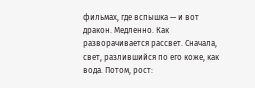фильмах, где вспышка — и вот дракон. Медленно. Как разворачивается рассвет. Сначала, свет, разлившийся по его коже, как вода. Потом, рост: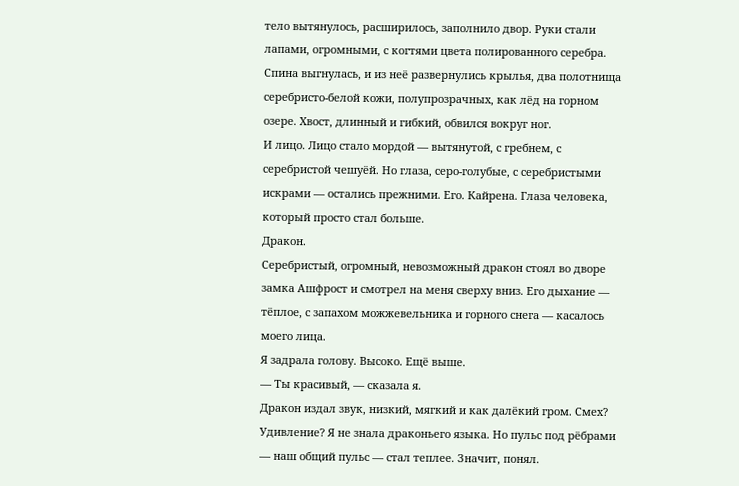тело вытянулось, расширилось, заполнило двор. Руки стали лапами, огромными, с когтями цвета полированного серебра. Спина выгнулась, и из неё развернулись крылья, два полотнища серебристо-белой кожи, полупрозрачных, как лёд на горном озере. Хвост, длинный и гибкий, обвился вокруг ног.
И лицо. Лицо стало мордой — вытянутой, с гребнем, с серебристой чешуёй. Но глаза, серо-голубые, с серебристыми искрами — остались прежними. Его. Кайрена. Глаза человека, который просто стал больше.
Дракон.
Серебристый, огромный, невозможный дракон стоял во дворе замка Ашфрост и смотрел на меня сверху вниз. Его дыхание — тёплое, с запахом можжевельника и горного снега — касалось моего лица.
Я задрала голову. Высоко. Ещё выше.
— Ты красивый, — сказала я.
Дракон издал звук, низкий, мягкий и как далёкий гром. Смех? Удивление? Я не знала драконьего языка. Но пульс под рёбрами — наш общий пульс — стал теплее. Значит, понял.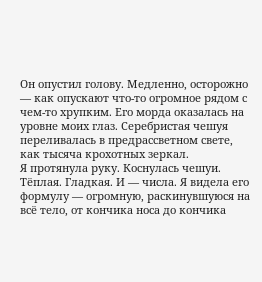Он опустил голову. Медленно, осторожно — как опускают что-то огромное рядом с чем-то хрупким. Его морда оказалась на уровне моих глаз. Серебристая чешуя переливалась в предрассветном свете, как тысяча крохотных зеркал.
Я протянула руку. Коснулась чешуи. Тёплая. Гладкая. И — числа. Я видела его формулу — огромную, раскинувшуюся на всё тело, от кончика носа до кончика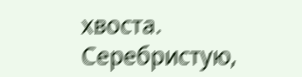хвоста. Серебристую,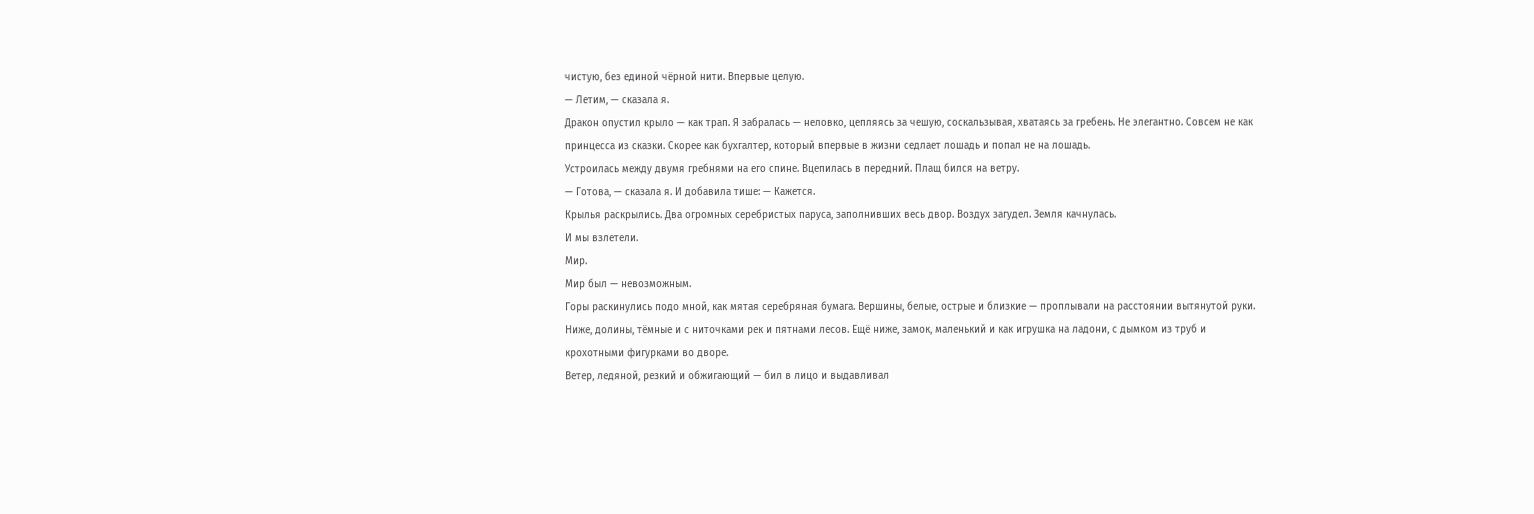чистую, без единой чёрной нити. Впервые целую.
— Летим, — сказала я.
Дракон опустил крыло — как трап. Я забралась — неловко, цепляясь за чешую, соскальзывая, хватаясь за гребень. Не элегантно. Совсем не как принцесса из сказки. Скорее как бухгалтер, который впервые в жизни седлает лошадь и попал не на лошадь.
Устроилась между двумя гребнями на его спине. Вцепилась в передний. Плащ бился на ветру.
— Готова, — сказала я. И добавила тише: — Кажется.
Крылья раскрылись. Два огромных серебристых паруса, заполнивших весь двор. Воздух загудел. Земля качнулась.
И мы взлетели.
Мир.
Мир был — невозможным.
Горы раскинулись подо мной, как мятая серебряная бумага. Вершины, белые, острые и близкие — проплывали на расстоянии вытянутой руки. Ниже, долины, тёмные и с ниточками рек и пятнами лесов. Ещё ниже, замок, маленький и как игрушка на ладони, с дымком из труб и крохотными фигурками во дворе.
Ветер, ледяной, резкий и обжигающий — бил в лицо и выдавливал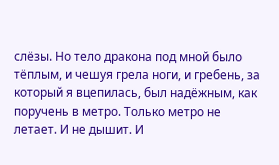слёзы. Но тело дракона под мной было тёплым, и чешуя грела ноги, и гребень, за который я вцепилась, был надёжным, как поручень в метро. Только метро не летает. И не дышит. И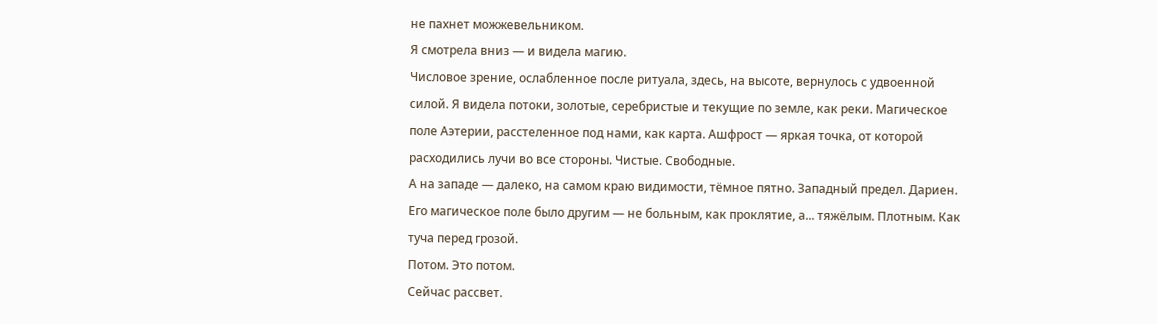не пахнет можжевельником.
Я смотрела вниз — и видела магию.
Числовое зрение, ослабленное после ритуала, здесь, на высоте, вернулось с удвоенной силой. Я видела потоки, золотые, серебристые и текущие по земле, как реки. Магическое поле Аэтерии, расстеленное под нами, как карта. Ашфрост — яркая точка, от которой расходились лучи во все стороны. Чистые. Свободные.
А на западе — далеко, на самом краю видимости, тёмное пятно. Западный предел. Дариен. Его магическое поле было другим — не больным, как проклятие, а... тяжёлым. Плотным. Как туча перед грозой.
Потом. Это потом.
Сейчас рассвет.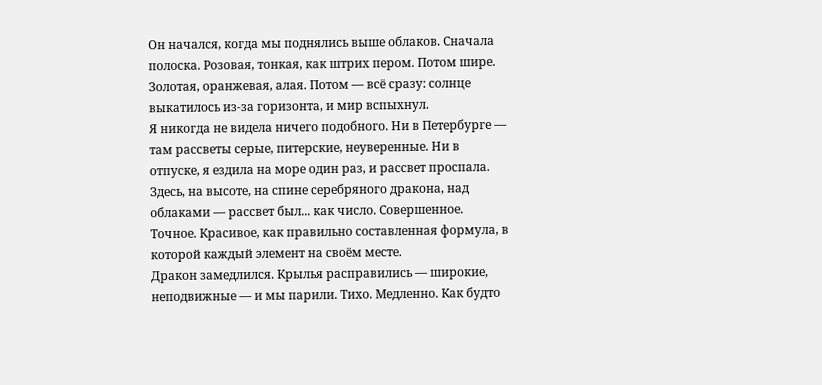Он начался, когда мы поднялись выше облаков. Сначала полоска. Розовая, тонкая, как штрих пером. Потом шире. Золотая, оранжевая, алая. Потом — всё сразу: солнце выкатилось из-за горизонта, и мир вспыхнул.
Я никогда не видела ничего подобного. Ни в Петербурге — там рассветы серые, питерские, неуверенные. Ни в отпуске, я ездила на море один раз, и рассвет проспала. Здесь, на высоте, на спине серебряного дракона, над облаками — рассвет был... как число. Совершенное. Точное. Красивое, как правильно составленная формула, в которой каждый элемент на своём месте.
Дракон замедлился. Крылья расправились — широкие, неподвижные — и мы парили. Тихо. Медленно. Как будто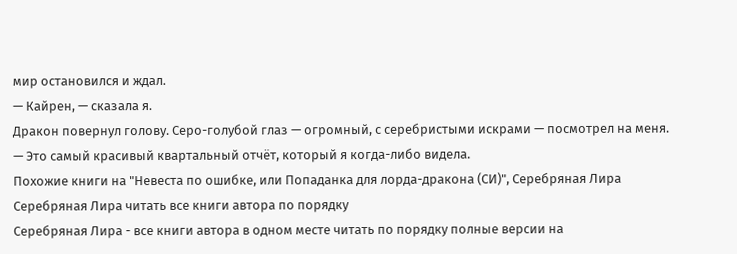мир остановился и ждал.
— Кайрен, — сказала я.
Дракон повернул голову. Серо-голубой глаз — огромный, с серебристыми искрами — посмотрел на меня.
— Это самый красивый квартальный отчёт, который я когда-либо видела.
Похожие книги на "Невеста по ошибке, или Попаданка для лорда-дракона (СИ)", Серебряная Лира
Серебряная Лира читать все книги автора по порядку
Серебряная Лира - все книги автора в одном месте читать по порядку полные версии на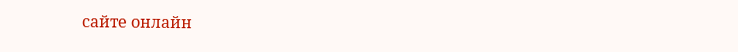сайте онлайн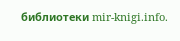библиотеки mir-knigi.info.